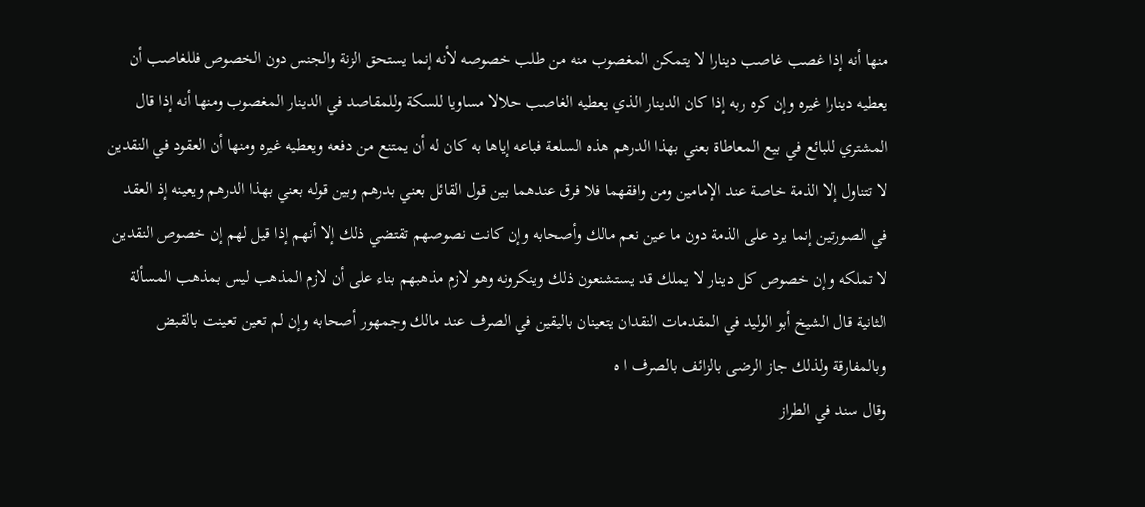منها أنه إذا غصب غاصب دينارا لا يتمكن المغصوب منه من طلب خصوصه لأنه إنما يستحق الزنة والجنس دون الخصوص فللغاصب أن يعطيه دينارا غيره وإن كره ربه إذا كان الدينار الذي يعطيه الغاصب حلالا مساويا للسكة وللمقاصد في الدينار المغصوب ومنها أنه إذا قال المشتري للبائع في بيع المعاطاة بعني بهذا الدرهم هذه السلعة فباعه إياها به كان له أن يمتنع من دفعه ويعطيه غيره ومنها أن العقود في النقدين لا تتناول إلا الذمة خاصة عند الإمامين ومن وافقهما فلا فرق عندهما بين قول القائل بعني بدرهم وبين قوله بعني بهذا الدرهم ويعينه إذ العقد في الصورتين إنما يرد على الذمة دون ما عين نعم مالك وأصحابه وإن كانت نصوصهم تقتضي ذلك إلا أنهم إذا قيل لهم إن خصوص النقدين لا تملكه وإن خصوص كل دينار لا يملك قد يستشنعون ذلك وينكرونه وهو لازم مذهبهم بناء على أن لازم المذهب ليس بمذهب المسألة الثانية قال الشيخ أبو الوليد في المقدمات النقدان يتعينان باليقين في الصرف عند مالك وجمهور أصحابه وإن لم تعين تعينت بالقبض وبالمفارقة ولذلك جاز الرضى بالزائف بالصرف ا ه
وقال سند في الطراز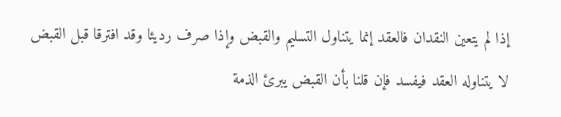إذا لم يتعين النقدان فالعقد إنما يتناول التسليم والقبض وإذا صرف رديئا وقد افترقا قبل القبض لا يتناوله العقد فيفسد فإن قلنا بأن القبض يبرئ الذمة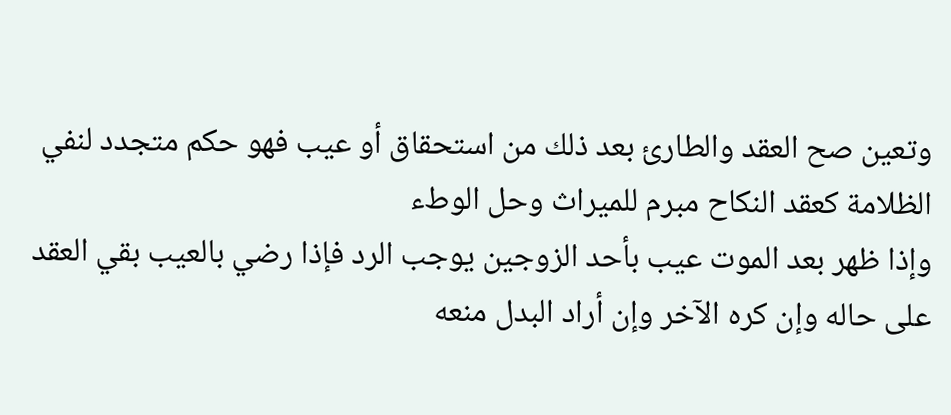وتعين صح العقد والطارئ بعد ذلك من استحقاق أو عيب فهو حكم متجدد لنفي الظلامة كعقد النكاح مبرم للميراث وحل الوطء
وإذا ظهر بعد الموت عيب بأحد الزوجين يوجب الرد فإذا رضي بالعيب بقي العقد على حاله وإن كره الآخر وإن أراد البدل منعه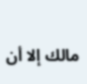مالك إلا أن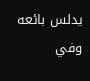يدلس بائعه وفي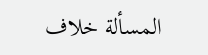المسألة خلاف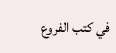في كتب الفروع